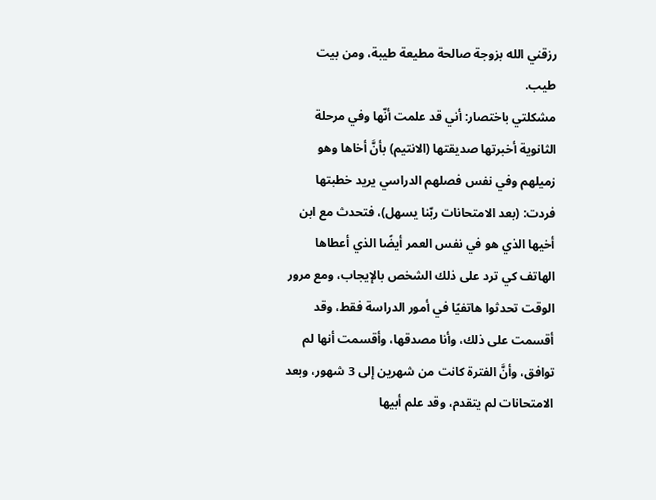رزقني الله بزوجة صالحة مطيعة طيبة، ومن بيت طيب.
مشكلتي باختصار: أني قد علمت أنّها وفي مرحلة الثانوية أخبرتها صديقتها (الانتيم) بأنَّ أخاها وهو زميلهم وفي نفس فصلهم الدراسي يريد خطبتها فردت: (بعد الامتحانات ربّنا يسهل)، فتحدث مع ابن أخيها الذي هو في نفس العمر أيضًا الذي أعطاها الهاتف كي ترد على ذلك الشخص بالإيجاب، ومع مرور الوقت تحدثوا هاتفيًا في أمور الدراسة فقط، وقد أقسمت على ذلك، وأنا مصدقها، وأقسمت أنها لم توافق، وأنَّ الفترة كانت من شهرين إلى 3 شهور، وبعد الامتحانات لم يتقدم، وقد علم أبيها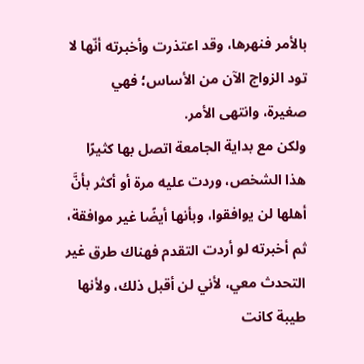بالأمر فنهرها، وقد اعتذرت وأخبرته أنّها لا تود الزواج الآن من الأساس؛ فهي صغيرة، وانتهى الأمر.
ولكن مع بداية الجامعة اتصل بها كثيرًا هذا الشخص، وردت عليه مرة أو أكثر بأنَّ أهلها لن يوافقوا، وبأنها أيضًا غير موافقة، ثم أخبرته لو أردت التقدم فهناك طرق غير التحدث معي، لأني لن أقبل ذلك، ولأنها طيبة كانت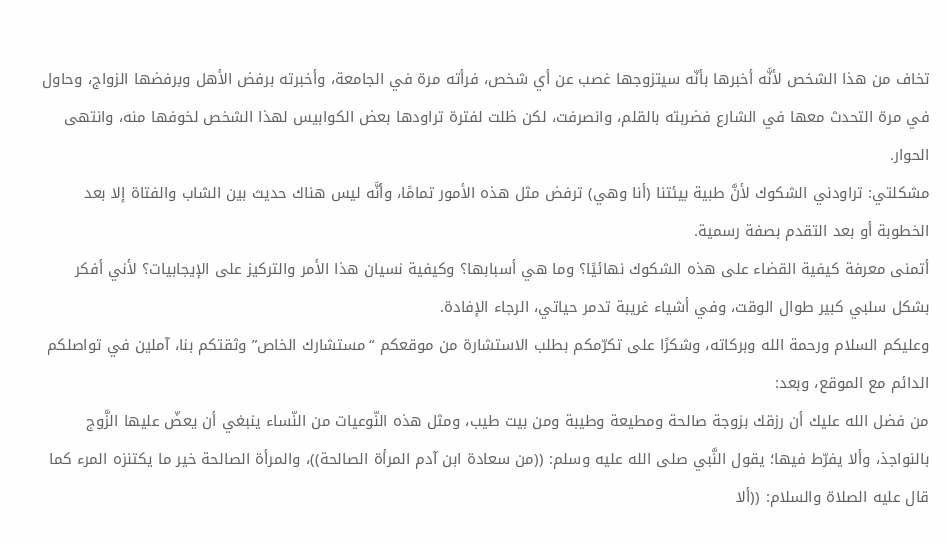تخاف من هذا الشخص لأنَّه أخبرها بأنّه سيتزوجها غصب عن أي شخص، فرأته مرة في الجامعة، وأخبرته برفض الأهل وبرفضها الزواج، وحاول في مرة التحدث معها في الشارع فضربته بالقلم، وانصرفت، لكن ظلت لفترة تراودها بعض الكوابيس لهذا الشخص لخوفها منه، وانتهى الحوار.
مشكلتي: تراودني الشكوك لأنَّ طبية بيئتنا (أنا وهي) ترفض مثل هذه الأمور تمامًا، وأنَّه ليس هناك حديث بين الشاب والفتاة إلا بعد الخطوبة أو بعد التقدم بصفة رسمية.
أتمنى معرفة كيفية القضاء على هذه الشكوك نهائيًا؟ وما هي أسبابها؟ وكيفية نسيان هذا الأمر والتركيز على الإيجابيات؟ لأني أفكر بشكل سلبي كبير طوال الوقت، وفي أشياء غريبة تدمر حياتي، الرجاء الإفادة.
وعليكم السلام ورحمة الله وبركاته، وشكرًا على تكرّمكم بطلب الاستشارة من موقعكم “مستشارك الخاص” وثقتكم بنا، آملين في تواصلكم الدائم مع الموقع، وبعد:
من فضل الله عليك أن رزقك بزوجة صالحة ومطيعة وطيبة ومن بيت طيب، ومثل هذه النّوعيات من النّساء ينبغي أن يعضّ عليها الزَّوج بالنواجذ، وألا يفرّط فيها؛ يقول النَّبي صلى الله عليه وسلم: ((من سعادة ابن آدم المرأة الصالحة))، والمرأة الصالحة خير ما يكتنزه المرء كما قال عليه الصلاة والسلام: ((ألا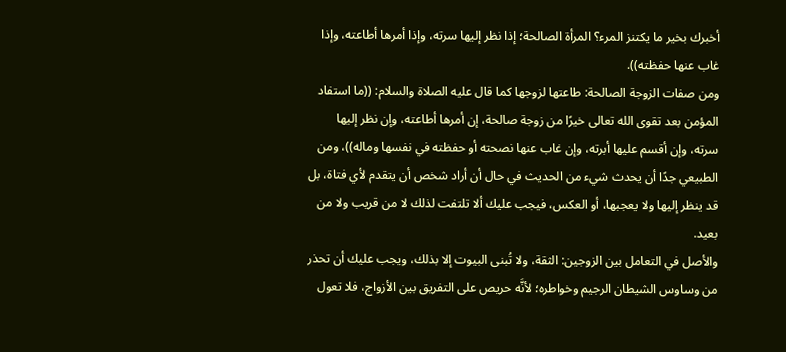أخبرك بخير ما يكتنز المرء؟ المرأة الصالحة؛ إذا نظر إليها سرته، وإذا أمرها أطاعته، وإذا غاب عنها حفظته)).
ومن صفات الزوجة الصالحة: طاعتها لزوجها كما قال عليه الصلاة والسلام: ((ما استفاد المؤمن بعد تقوى الله تعالى خيرًا من زوجة صالحة، إن أمرها أطاعته، وإن نظر إليها سرته، وإن أقسم عليها أبرته، وإن غاب عنها نصحته أو حفظته في نفسها وماله))، ومن الطبيعي جدًا أن يحدث شيء من الحديث في حال أن أراد شخص أن يتقدم لأي فتاة، بل قد ينظر إليها ولا يعجبها، أو العكس، فيجب عليك ألا تلتفت لذلك لا من قريب ولا من بعيد.
والأصل في التعامل بين الزوجين: الثقة، ولا تُبنى البيوت إلا بذلك، ويجب عليك أن تحذر من وساوس الشيطان الرجيم وخواطره؛ لأنَّه حريص على التفريق بين الأزواج، فلا تعول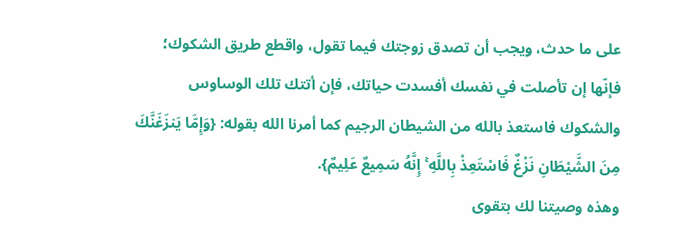على ما حدث، ويجب أن تصدق زوجتك فيما تقول، واقطع طريق الشكوك؛ فإنّها إن تأصلت في نفسك أفسدت حياتك، فإن أتتك تلك الوساوس والشكوك فاستعذ بالله من الشيطان الرجيم كما أمرنا الله بقوله: {وَإِمَّا يَنزَغَنَّكَ مِنَ الشَّيْطَانِ نَزْغٌ فَاسْتَعِذْ بِاللَّهِ ۚ إِنَّهُ سَمِيعٌ عَلِيمٌ}.
وهذه وصيتنا لك بتقوى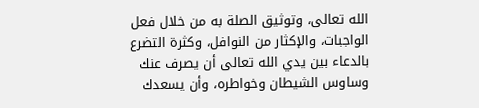الله تعالى، وتوثيق الصلة به من خلال فعل الواجبات، والإكثار من النوافل، وكثرة التضرع بالدعاء بين يدي الله تعالى أن يصرف عنك وساوس الشيطان وخواطره، وأن يسعدك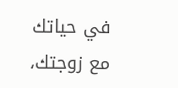في حياتك مع زوجتك،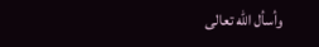وأسأل الله تعالى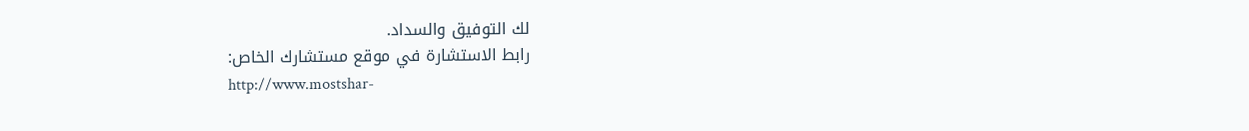لك التوفيق والسداد.
رابط الاستشارة في موقع مستشارك الخاص:
http://www.mostshar-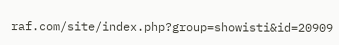raf.com/site/index.php?group=showisti&id=20909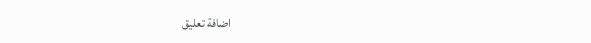اضافة تعليق